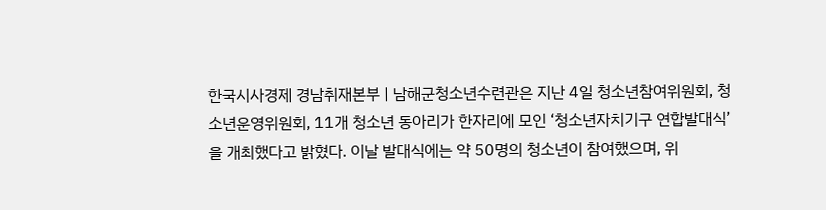한국시사경제 경남취재본부 | 남해군청소년수련관은 지난 4일 청소년참여위원회, 청소년운영위원회, 11개 청소년 동아리가 한자리에 모인 ‘청소년자치기구 연합발대식’을 개최했다고 밝혔다. 이날 발대식에는 약 50명의 청소년이 참여했으며, 위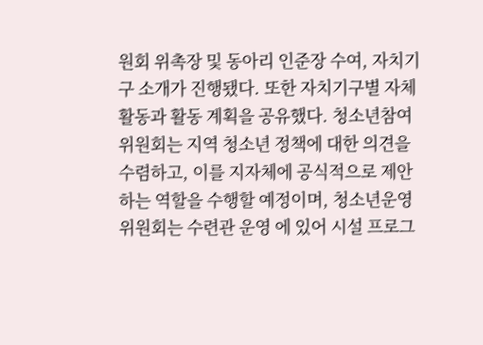원회 위촉장 및 동아리 인준장 수여, 자치기구 소개가 진행됐다. 또한 자치기구별 자체 활동과 활동 계획을 공유했다. 청소년참여위원회는 지역 청소년 정책에 대한 의견을 수렴하고, 이를 지자체에 공식적으로 제안하는 역할을 수행할 예정이며, 청소년운영위원회는 수련관 운영 에 있어 시설 프로그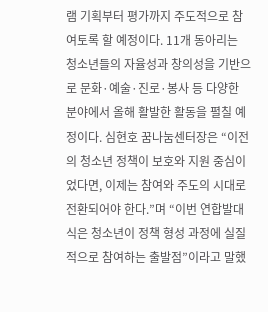램 기획부터 평가까지 주도적으로 참여토록 할 예정이다. 11개 동아리는 청소년들의 자율성과 창의성을 기반으로 문화·예술·진로·봉사 등 다양한 분야에서 올해 활발한 활동을 펼칠 예정이다. 심현호 꿈나눔센터장은 “이전의 청소년 정책이 보호와 지원 중심이었다면, 이제는 참여와 주도의 시대로 전환되어야 한다.”며 “이번 연합발대식은 청소년이 정책 형성 과정에 실질적으로 참여하는 출발점”이라고 말했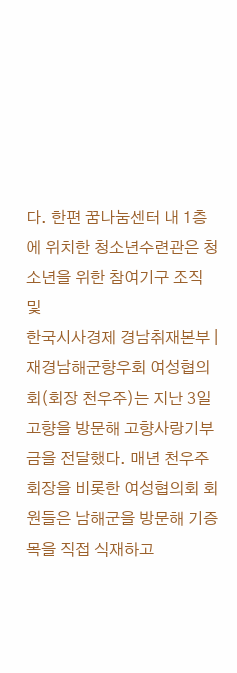다. 한편 꿈나눔센터 내 1층에 위치한 청소년수련관은 청소년을 위한 참여기구 조직 및
한국시사경제 경남취재본부 | 재경남해군향우회 여성협의회(회장 천우주)는 지난 3일 고향을 방문해 고향사랑기부금을 전달했다. 매년 천우주 회장을 비롯한 여성협의회 회원들은 남해군을 방문해 기증목을 직접 식재하고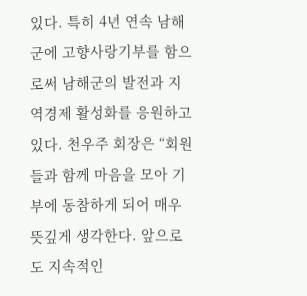있다. 특히 4년 연속 남해군에 고향사랑기부를 함으로써 남해군의 발전과 지역경제 활성화를 응원하고 있다. 천우주 회장은 “회원들과 함께 마음을 모아 기부에 동참하게 되어 매우 뜻깊게 생각한다. 앞으로도 지속적인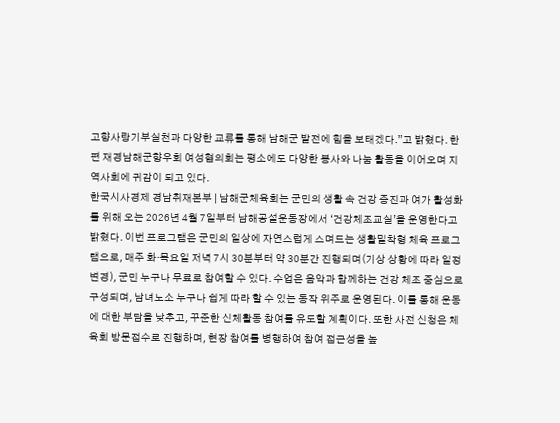고향사랑기부실천과 다양한 교류를 통해 남해군 발전에 힘을 보태겠다.”고 밝혔다. 한편 재경남해군향우회 여성협의회는 평소에도 다양한 봉사와 나눔 활동을 이어오며 지역사회에 귀감이 되고 있다.
한국시사경제 경남취재본부 | 남해군체육회는 군민의 생활 속 건강 증진과 여가 활성화를 위해 오는 2026년 4월 7일부터 남해공설운동장에서 ‘건강체조교실’을 운영한다고 밝혔다. 이번 프로그램은 군민의 일상에 자연스럽게 스며드는 생활밀착형 체육 프로그램으로, 매주 화·목요일 저녁 7시 30분부터 약 30분간 진행되며(기상 상황에 따라 일정 변경), 군민 누구나 무료로 참여할 수 있다. 수업은 음악과 함께하는 건강 체조 중심으로 구성되며, 남녀노소 누구나 쉽게 따라 할 수 있는 동작 위주로 운영된다. 이를 통해 운동에 대한 부담을 낮추고, 꾸준한 신체활동 참여를 유도할 계획이다. 또한 사전 신청은 체육회 방문접수로 진행하며, 현장 참여를 병행하여 참여 접근성을 높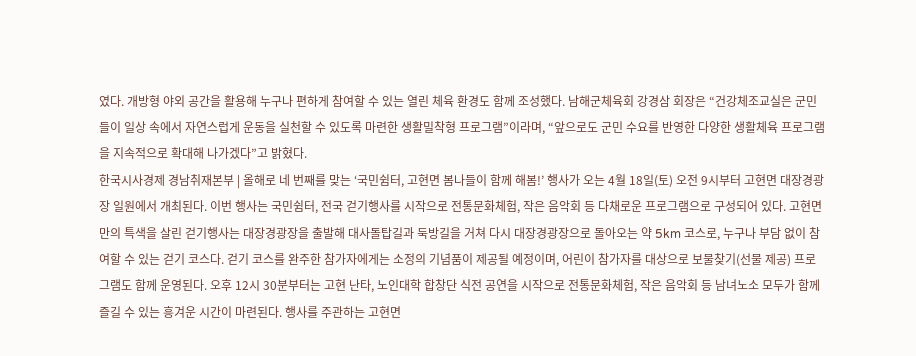였다. 개방형 야외 공간을 활용해 누구나 편하게 참여할 수 있는 열린 체육 환경도 함께 조성했다. 남해군체육회 강경삼 회장은 “건강체조교실은 군민들이 일상 속에서 자연스럽게 운동을 실천할 수 있도록 마련한 생활밀착형 프로그램”이라며, “앞으로도 군민 수요를 반영한 다양한 생활체육 프로그램을 지속적으로 확대해 나가겠다”고 밝혔다.
한국시사경제 경남취재본부 | 올해로 네 번째를 맞는 ‘국민쉼터, 고현면 봄나들이 함께 해봄!’ 행사가 오는 4월 18일(토) 오전 9시부터 고현면 대장경광장 일원에서 개최된다. 이번 행사는 국민쉼터, 전국 걷기행사를 시작으로 전통문화체험, 작은 음악회 등 다채로운 프로그램으로 구성되어 있다. 고현면만의 특색을 살린 걷기행사는 대장경광장을 출발해 대사돌탑길과 둑방길을 거쳐 다시 대장경광장으로 돌아오는 약 5km 코스로, 누구나 부담 없이 참여할 수 있는 걷기 코스다. 걷기 코스를 완주한 참가자에게는 소정의 기념품이 제공될 예정이며, 어린이 참가자를 대상으로 보물찾기(선물 제공) 프로그램도 함께 운영된다. 오후 12시 30분부터는 고현 난타, 노인대학 합창단 식전 공연을 시작으로 전통문화체험, 작은 음악회 등 남녀노소 모두가 함께 즐길 수 있는 흥겨운 시간이 마련된다. 행사를 주관하는 고현면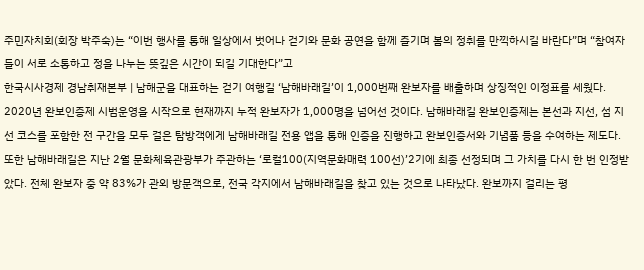주민자치회(회장 박주숙)는 “이번 행사를 통해 일상에서 벗어나 걷기와 문화 공연을 함께 즐기며 봄의 정취를 만끽하시길 바란다”며 “참여자들이 서로 소통하고 정을 나누는 뜻깊은 시간이 되길 기대한다”고
한국시사경제 경남취재본부 | 남해군을 대표하는 걷기 여행길 ‘남해바래길’이 1,000번째 완보자를 배출하며 상징적인 이정표를 세웠다. 2020년 완보인증제 시범운영을 시작으로 현재까지 누적 완보자가 1,000명을 넘어선 것이다. 남해바래길 완보인증제는 본선과 지선, 섬 지선 코스를 포함한 전 구간을 모두 걸은 탐방객에게 남해바래길 전용 앱을 통해 인증을 진행하고 완보인증서와 기념품 등을 수여하는 제도다. 또한 남해바래길은 지난 2월 문화체육관광부가 주관하는 ‘로컬100(지역문화매력 100선)’2기에 최종 선정되며 그 가치를 다시 한 번 인정받았다. 전체 완보자 중 약 83%가 관외 방문객으로, 전국 각지에서 남해바래길을 찾고 있는 것으로 나타났다. 완보까지 걸리는 평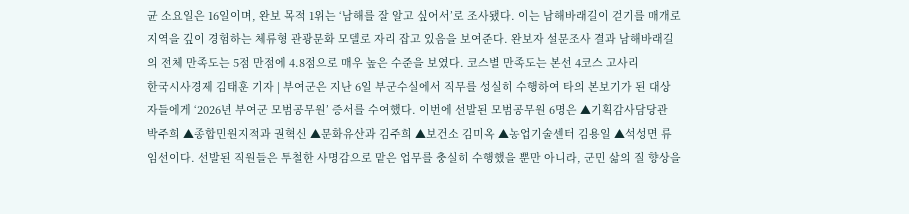균 소요일은 16일이며, 완보 목적 1위는 ‘남해를 잘 알고 싶어서’로 조사됐다. 이는 남해바래길이 걷기를 매개로 지역을 깊이 경험하는 체류형 관광문화 모델로 자리 잡고 있음을 보여준다. 완보자 설문조사 결과 남해바래길의 전체 만족도는 5점 만점에 4.8점으로 매우 높은 수준을 보였다. 코스별 만족도는 본선 4코스 고사리
한국시사경제 김태훈 기자 | 부여군은 지난 6일 부군수실에서 직무를 성실히 수행하여 타의 본보기가 된 대상자들에게 ‘2026년 부여군 모범공무원’ 증서를 수여했다. 이번에 선발된 모범공무원 6명은 ▲기획감사담당관 박주희 ▲종합민원지적과 권혁신 ▲문화유산과 김주희 ▲보건소 김미옥 ▲농업기술센터 김용일 ▲석성면 류임선이다. 선발된 직원들은 투철한 사명감으로 맡은 업무를 충실히 수행했을 뿐만 아니라, 군민 삶의 질 향상을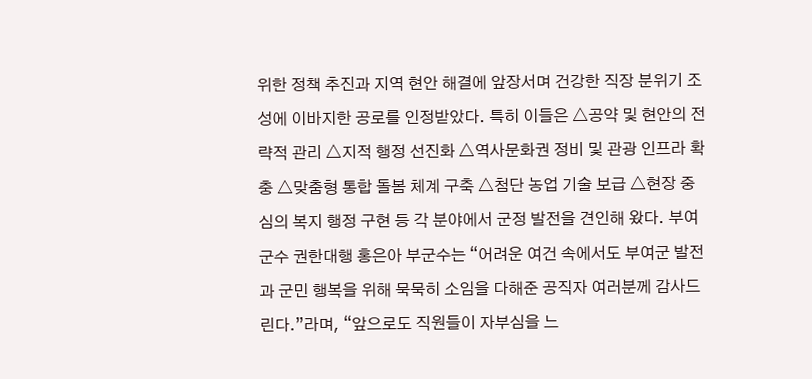위한 정책 추진과 지역 현안 해결에 앞장서며 건강한 직장 분위기 조성에 이바지한 공로를 인정받았다. 특히 이들은 △공약 및 현안의 전략적 관리 △지적 행정 선진화 △역사문화권 정비 및 관광 인프라 확충 △맞춤형 통합 돌봄 체계 구축 △첨단 농업 기술 보급 △현장 중심의 복지 행정 구현 등 각 분야에서 군정 발전을 견인해 왔다. 부여군수 권한대행 홍은아 부군수는 “어려운 여건 속에서도 부여군 발전과 군민 행복을 위해 묵묵히 소임을 다해준 공직자 여러분께 감사드린다.”라며, “앞으로도 직원들이 자부심을 느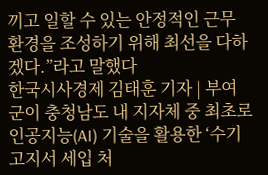끼고 일할 수 있는 안정적인 근무 환경을 조성하기 위해 최선을 다하겠다.”라고 말했다
한국시사경제 김태훈 기자 | 부여군이 충청남도 내 지자체 중 최초로 인공지능(AI) 기술을 활용한 ‘수기 고지서 세입 처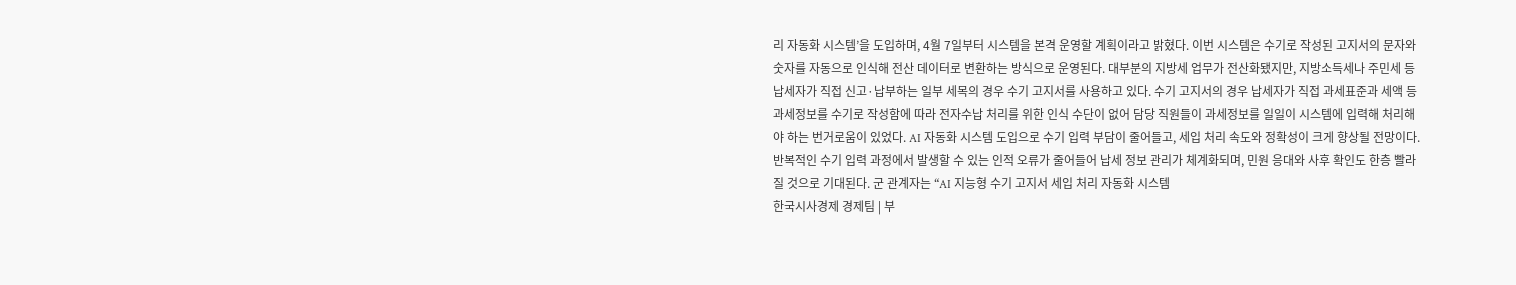리 자동화 시스템’을 도입하며, 4월 7일부터 시스템을 본격 운영할 계획이라고 밝혔다. 이번 시스템은 수기로 작성된 고지서의 문자와 숫자를 자동으로 인식해 전산 데이터로 변환하는 방식으로 운영된다. 대부분의 지방세 업무가 전산화됐지만, 지방소득세나 주민세 등 납세자가 직접 신고·납부하는 일부 세목의 경우 수기 고지서를 사용하고 있다. 수기 고지서의 경우 납세자가 직접 과세표준과 세액 등 과세정보를 수기로 작성함에 따라 전자수납 처리를 위한 인식 수단이 없어 담당 직원들이 과세정보를 일일이 시스템에 입력해 처리해야 하는 번거로움이 있었다. AI 자동화 시스템 도입으로 수기 입력 부담이 줄어들고, 세입 처리 속도와 정확성이 크게 향상될 전망이다. 반복적인 수기 입력 과정에서 발생할 수 있는 인적 오류가 줄어들어 납세 정보 관리가 체계화되며, 민원 응대와 사후 확인도 한층 빨라질 것으로 기대된다. 군 관계자는 “AI 지능형 수기 고지서 세입 처리 자동화 시스템
한국시사경제 경제팀 | 부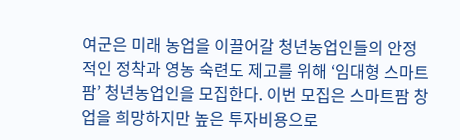여군은 미래 농업을 이끌어갈 청년농업인들의 안정적인 정착과 영농 숙련도 제고를 위해 ‘임대형 스마트팜’ 청년농업인을 모집한다. 이번 모집은 스마트팜 창업을 희망하지만 높은 투자비용으로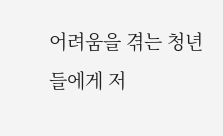어려움을 겪는 청년들에게 저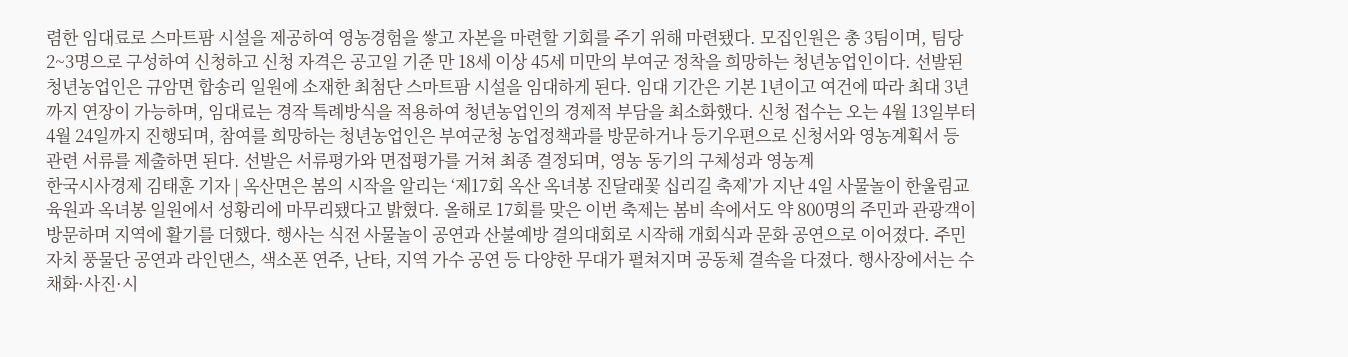렴한 임대료로 스마트팜 시설을 제공하여 영농경험을 쌓고 자본을 마련할 기회를 주기 위해 마련됐다. 모집인원은 총 3팀이며, 팀당 2~3명으로 구성하여 신청하고 신청 자격은 공고일 기준 만 18세 이상 45세 미만의 부여군 정착을 희망하는 청년농업인이다. 선발된 청년농업인은 규암면 합송리 일원에 소재한 최첨단 스마트팜 시설을 임대하게 된다. 임대 기간은 기본 1년이고 여건에 따라 최대 3년까지 연장이 가능하며, 임대료는 경작 특례방식을 적용하여 청년농업인의 경제적 부담을 최소화했다. 신청 접수는 오는 4월 13일부터 4월 24일까지 진행되며, 참여를 희망하는 청년농업인은 부여군청 농업정책과를 방문하거나 등기우편으로 신청서와 영농계획서 등 관련 서류를 제출하면 된다. 선발은 서류평가와 면접평가를 거쳐 최종 결정되며, 영농 동기의 구체성과 영농계
한국시사경제 김태훈 기자 | 옥산면은 봄의 시작을 알리는 ‘제17회 옥산 옥녀봉 진달래꽃 십리길 축제’가 지난 4일 사물놀이 한울림교육원과 옥녀봉 일원에서 성황리에 마무리됐다고 밝혔다. 올해로 17회를 맞은 이번 축제는 봄비 속에서도 약 800명의 주민과 관광객이 방문하며 지역에 활기를 더했다. 행사는 식전 사물놀이 공연과 산불예방 결의대회로 시작해 개회식과 문화 공연으로 이어졌다. 주민자치 풍물단 공연과 라인댄스, 색소폰 연주, 난타, 지역 가수 공연 등 다양한 무대가 펼쳐지며 공동체 결속을 다졌다. 행사장에서는 수채화·사진·시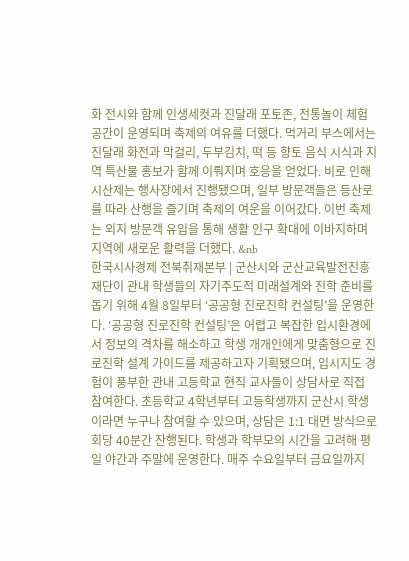화 전시와 함께 인생세컷과 진달래 포토존, 전통놀이 체험 공간이 운영되며 축제의 여유를 더했다. 먹거리 부스에서는 진달래 화전과 막걸리, 두부김치, 떡 등 향토 음식 시식과 지역 특산물 홍보가 함께 이뤄지며 호응을 얻었다. 비로 인해 시산제는 행사장에서 진행됐으며, 일부 방문객들은 등산로를 따라 산행을 즐기며 축제의 여운을 이어갔다. 이번 축제는 외지 방문객 유입을 통해 생활 인구 확대에 이바지하며 지역에 새로운 활력을 더했다. &nb
한국시사경제 전북취재본부 | 군산시와 군산교육발전진흥재단이 관내 학생들의 자기주도적 미래설계와 진학 준비를 돕기 위해 4월 8일부터 ‘공공형 진로진학 컨설팅’을 운영한다. ‘공공형 진로진학 컨설팅’은 어렵고 복잡한 입시환경에서 정보의 격차를 해소하고 학생 개개인에게 맞춤형으로 진로진학 설계 가이드를 제공하고자 기획됐으며, 입시지도 경험이 풍부한 관내 고등학교 현직 교사들이 상담사로 직접 참여한다. 초등학교 4학년부터 고등학생까지 군산시 학생이라면 누구나 참여할 수 있으며, 상담은 1:1 대면 방식으로 회당 40분간 잔행된다. 학생과 학부모의 시간을 고려해 평일 야간과 주말에 운영한다. 매주 수요일부터 금요일까지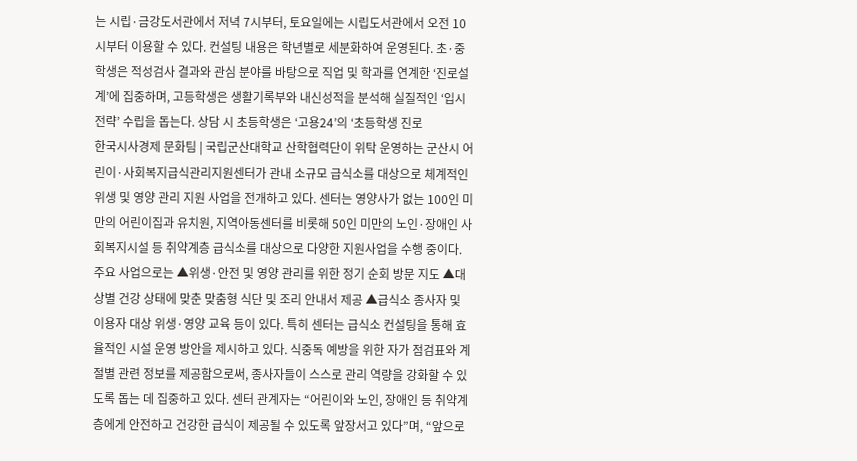는 시립·금강도서관에서 저녁 7시부터, 토요일에는 시립도서관에서 오전 10시부터 이용할 수 있다. 컨설팅 내용은 학년별로 세분화하여 운영된다. 초·중학생은 적성검사 결과와 관심 분야를 바탕으로 직업 및 학과를 연계한 ‘진로설계’에 집중하며, 고등학생은 생활기록부와 내신성적을 분석해 실질적인 ‘입시전략’ 수립을 돕는다. 상담 시 초등학생은 ‘고용24’의 ‘초등학생 진로
한국시사경제 문화팀 | 국립군산대학교 산학협력단이 위탁 운영하는 군산시 어린이·사회복지급식관리지원센터가 관내 소규모 급식소를 대상으로 체계적인 위생 및 영양 관리 지원 사업을 전개하고 있다. 센터는 영양사가 없는 100인 미만의 어린이집과 유치원, 지역아동센터를 비롯해 50인 미만의 노인·장애인 사회복지시설 등 취약계층 급식소를 대상으로 다양한 지원사업을 수행 중이다. 주요 사업으로는 ▲위생·안전 및 영양 관리를 위한 정기 순회 방문 지도 ▲대상별 건강 상태에 맞춘 맞춤형 식단 및 조리 안내서 제공 ▲급식소 종사자 및 이용자 대상 위생·영양 교육 등이 있다. 특히 센터는 급식소 컨설팅을 통해 효율적인 시설 운영 방안을 제시하고 있다. 식중독 예방을 위한 자가 점검표와 계절별 관련 정보를 제공함으로써, 종사자들이 스스로 관리 역량을 강화할 수 있도록 돕는 데 집중하고 있다. 센터 관계자는 “어린이와 노인, 장애인 등 취약계층에게 안전하고 건강한 급식이 제공될 수 있도록 앞장서고 있다”며, “앞으로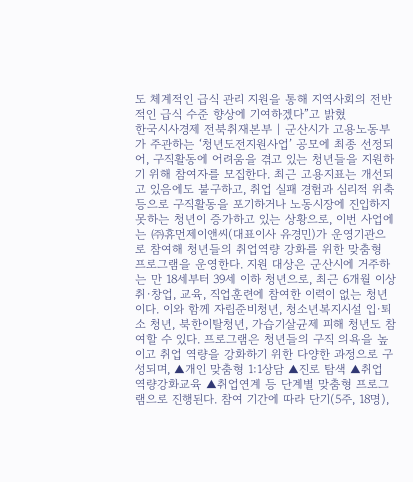도 체계적인 급식 관리 지원을 통해 지역사회의 전반적인 급식 수준 향상에 기여하겠다”고 밝혔
한국시사경제 전북취재본부 | 군산시가 고용노동부가 주관하는 ‘청년도전지원사업’ 공모에 최종 선정되어, 구직활동에 어려움을 겪고 있는 청년들을 지원하기 위해 참여자를 모집한다. 최근 고용지표는 개선되고 있음에도 불구하고, 취업 실패 경험과 심리적 위축 등으로 구직활동을 포기하거나 노동시장에 진입하지 못하는 청년이 증가하고 있는 상황으로, 이번 사업에는 ㈜휴먼제이앤씨(대표이사 유경민)가 운영기관으로 참여해 청년들의 취업역량 강화를 위한 맞춤형 프로그램을 운영한다. 지원 대상은 군산시에 거주하는 만 18세부터 39세 이하 청년으로, 최근 6개월 이상 취·창업, 교육, 직업훈련에 참여한 이력이 없는 청년이다. 이와 함께 자립준비청년, 청소년복지시설 입·퇴소 청년, 북한이탈청년, 가습기살균제 피해 청년도 참여할 수 있다. 프로그램은 청년들의 구직 의욕을 높이고 취업 역량을 강화하기 위한 다양한 과정으로 구성되며, ▲개인 맞춤형 1:1상담 ▲진로 탐색 ▲취업 역량강화교육 ▲취업연계 등 단계별 맞춤형 프로그램으로 진행된다. 참여 기간에 따라 단기(5주, 18명),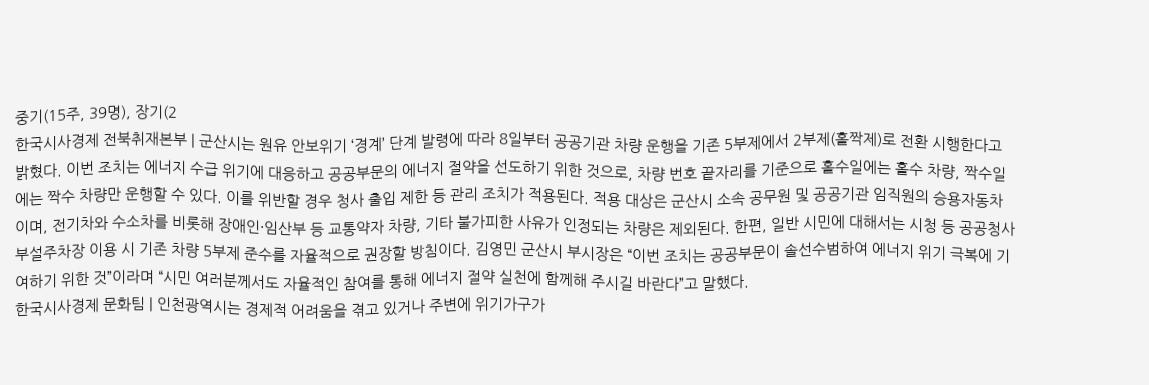중기(15주, 39명), 장기(2
한국시사경제 전북취재본부 | 군산시는 원유 안보위기 ‘경계’ 단계 발령에 따라 8일부터 공공기관 차량 운행을 기존 5부제에서 2부제(홀짝제)로 전환 시행한다고 밝혔다. 이번 조치는 에너지 수급 위기에 대응하고 공공부문의 에너지 절약을 선도하기 위한 것으로, 차량 번호 끝자리를 기준으로 홀수일에는 홀수 차량, 짝수일에는 짝수 차량만 운행할 수 있다. 이를 위반할 경우 청사 출입 제한 등 관리 조치가 적용된다. 적용 대상은 군산시 소속 공무원 및 공공기관 임직원의 승용자동차이며, 전기차와 수소차를 비롯해 장애인·임산부 등 교통약자 차량, 기타 불가피한 사유가 인정되는 차량은 제외된다. 한편, 일반 시민에 대해서는 시청 등 공공청사 부설주차장 이용 시 기존 차량 5부제 준수를 자율적으로 권장할 방침이다. 김영민 군산시 부시장은 “이번 조치는 공공부문이 솔선수범하여 에너지 위기 극복에 기여하기 위한 것”이라며 “시민 여러분께서도 자율적인 참여를 통해 에너지 절약 실천에 함께해 주시길 바란다”고 말했다.
한국시사경제 문화팀 | 인천광역시는 경제적 어려움을 겪고 있거나 주변에 위기가구가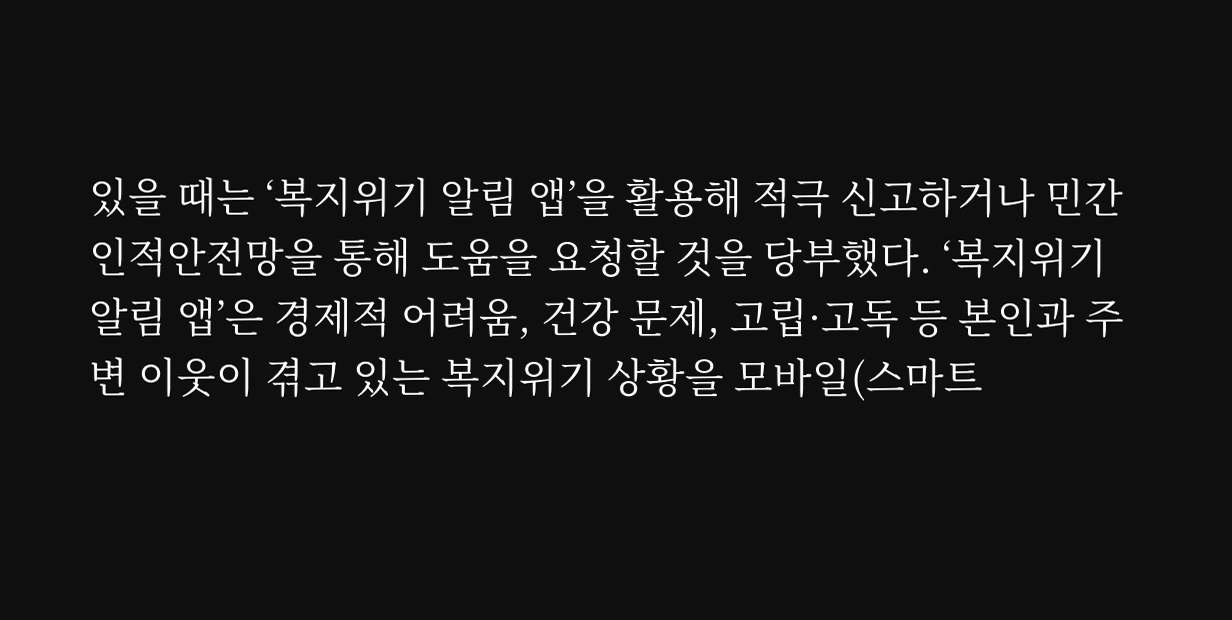있을 때는 ‘복지위기 알림 앱’을 활용해 적극 신고하거나 민간 인적안전망을 통해 도움을 요청할 것을 당부했다. ‘복지위기 알림 앱’은 경제적 어려움, 건강 문제, 고립·고독 등 본인과 주변 이웃이 겪고 있는 복지위기 상황을 모바일(스마트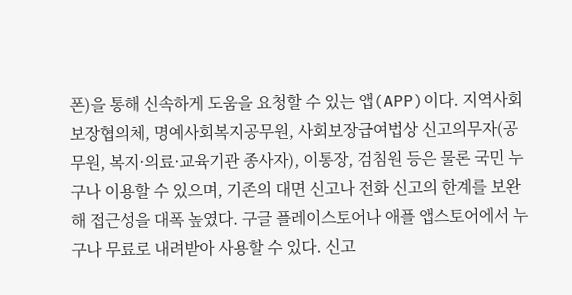폰)을 통해 신속하게 도움을 요청할 수 있는 앱(APP)이다. 지역사회보장협의체, 명예사회복지공무원, 사회보장급여법상 신고의무자(공무원, 복지·의료·교육기관 종사자), 이통장, 검침원 등은 물론 국민 누구나 이용할 수 있으며, 기존의 대면 신고나 전화 신고의 한계를 보완해 접근성을 대폭 높였다. 구글 플레이스토어나 애플 앱스토어에서 누구나 무료로 내려받아 사용할 수 있다. 신고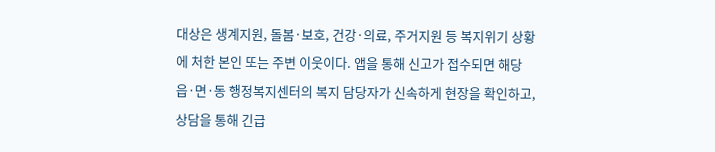대상은 생계지원, 돌봄·보호, 건강·의료, 주거지원 등 복지위기 상황에 처한 본인 또는 주변 이웃이다. 앱을 통해 신고가 접수되면 해당 읍·면·동 행정복지센터의 복지 담당자가 신속하게 현장을 확인하고, 상담을 통해 긴급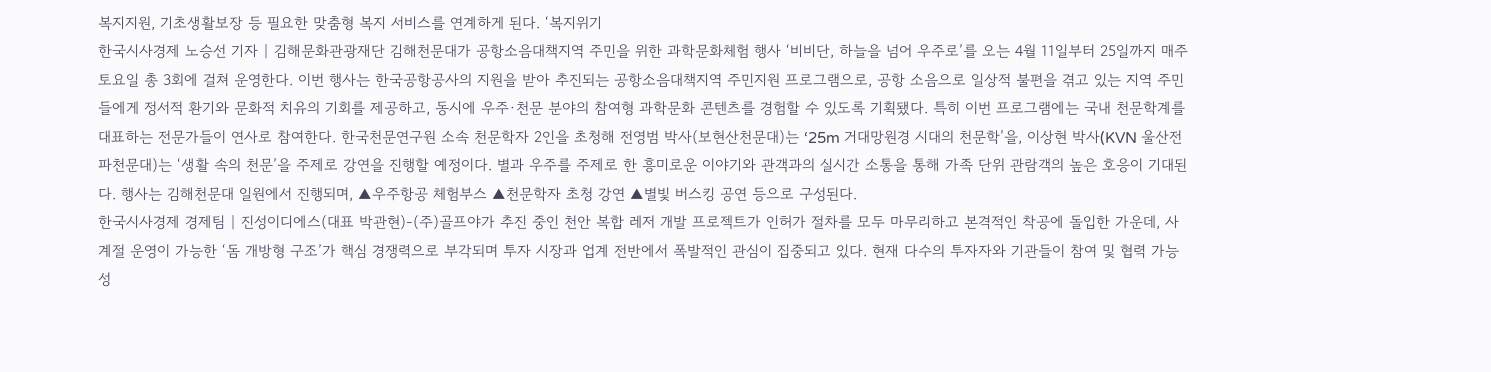복지지원, 기초생활보장 등 필요한 맞춤형 복지 서비스를 연계하게 된다. ‘복지위기
한국시사경제 노승선 기자 | 김해문화관광재단 김해천문대가 공항소음대책지역 주민을 위한 과학문화체험 행사 ‘비비단, 하늘을 넘어 우주로’를 오는 4월 11일부터 25일까지 매주 토요일 총 3회에 걸쳐 운영한다. 이번 행사는 한국공항공사의 지원을 받아 추진되는 공항소음대책지역 주민지원 프로그램으로, 공항 소음으로 일상적 불편을 겪고 있는 지역 주민들에게 정서적 환기와 문화적 치유의 기회를 제공하고, 동시에 우주·천문 분야의 참여형 과학문화 콘텐츠를 경험할 수 있도록 기획됐다. 특히 이번 프로그램에는 국내 천문학계를 대표하는 전문가들이 연사로 참여한다. 한국천문연구원 소속 천문학자 2인을 초청해 전영범 박사(보현산천문대)는 ‘25m 거대망원경 시대의 천문학’을, 이상현 박사(KVN 울산전파천문대)는 ‘생활 속의 천문’을 주제로 강연을 진행할 예정이다. 별과 우주를 주제로 한 흥미로운 이야기와 관객과의 실시간 소통을 통해 가족 단위 관람객의 높은 호응이 기대된다. 행사는 김해천문대 일원에서 진행되며, ▲우주항공 체험부스 ▲천문학자 초청 강연 ▲별빛 버스킹 공연 등으로 구성된다.
한국시사경제 경제팀 | 진성이디에스(대표 박관현)-(주)골프야가 추진 중인 천안 복합 레저 개발 프로젝트가 인허가 절차를 모두 마무리하고 본격적인 착공에 돌입한 가운데, 사계절 운영이 가능한 ‘돔 개방형 구조’가 핵심 경쟁력으로 부각되며 투자 시장과 업계 전반에서 폭발적인 관심이 집중되고 있다. 현재 다수의 투자자와 기관들이 참여 및 협력 가능성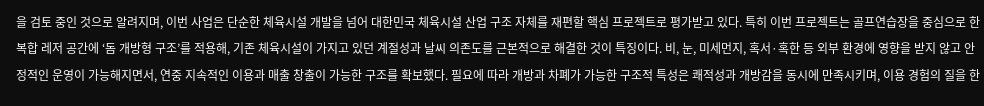을 검토 중인 것으로 알려지며, 이번 사업은 단순한 체육시설 개발을 넘어 대한민국 체육시설 산업 구조 자체를 재편할 핵심 프로젝트로 평가받고 있다. 특히 이번 프로젝트는 골프연습장을 중심으로 한 복합 레저 공간에 ‘돔 개방형 구조’를 적용해, 기존 체육시설이 가지고 있던 계절성과 날씨 의존도를 근본적으로 해결한 것이 특징이다. 비, 눈, 미세먼지, 혹서·혹한 등 외부 환경에 영향을 받지 않고 안정적인 운영이 가능해지면서, 연중 지속적인 이용과 매출 창출이 가능한 구조를 확보했다. 필요에 따라 개방과 차폐가 가능한 구조적 특성은 쾌적성과 개방감을 동시에 만족시키며, 이용 경험의 질을 한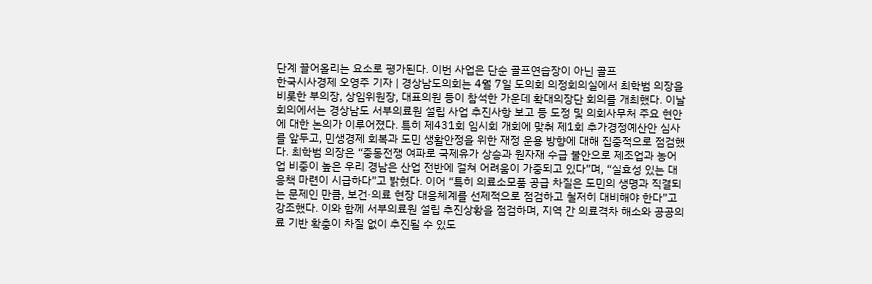단계 끌어올리는 요소로 평가된다. 이번 사업은 단순 골프연습장이 아닌 골프
한국시사경제 오영주 기자 | 경상남도의회는 4월 7일 도의회 의정회의실에서 최학범 의장을 비롯한 부의장, 상임위원장, 대표의원 등이 참석한 가운데 확대의장단 회의를 개최했다. 이날 회의에서는 경상남도 서부의료원 설립 사업 추진사항 보고 등 도정 및 의회사무처 주요 현안에 대한 논의가 이루어졌다. 특히 제431회 임시회 개회에 맞춰 제1회 추가경정예산안 심사를 앞두고, 민생경제 회복과 도민 생활안정을 위한 재정 운용 방향에 대해 집중적으로 점검했다. 최학범 의장은 “중동전쟁 여파로 국제유가 상승과 원자재 수급 불안으로 제조업과 농어업 비중이 높은 우리 경남은 산업 전반에 걸쳐 어려움이 가중되고 있다”며, “실효성 있는 대응책 마련이 시급하다”고 밝혔다. 이어 “특히 의료소모품 공급 차질은 도민의 생명과 직결되는 문제인 만큼, 보건·의료 현장 대응체계를 선제적으로 점검하고 철저히 대비해야 한다”고 강조했다. 이와 함께 서부의료원 설립 추진상황을 점검하며, 지역 간 의료격차 해소와 공공의료 기반 확충이 차질 없이 추진될 수 있도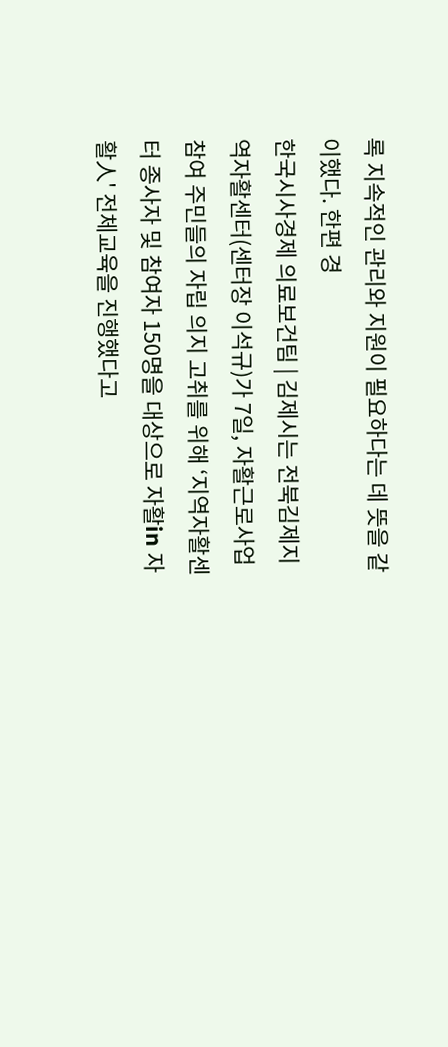록 지속적인 관리와 지원이 필요하다는 데 뜻을 같이했다. 한편 경
한국시사경제 의료보건팀 | 김제시는 전북김제지역자활센터(센터장 이석규)가 7일, 자활근로사업 참여 주민들의 자립 의지 고취를 위해 ‘지역자활센터 종사자 및 참여자 150명을 대상으로 자활in 자활人' 전체교육을 진행했다고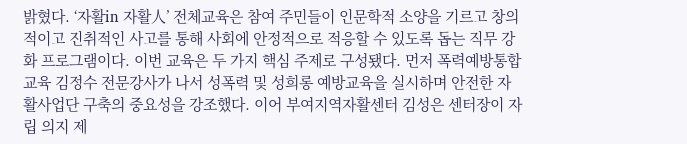밝혔다. ‘자활in 자활人’ 전체교육은 참여 주민들이 인문학적 소양을 기르고 창의적이고 진취적인 사고를 통해 사회에 안정적으로 적응할 수 있도록 돕는 직무 강화 프로그램이다. 이번 교육은 두 가지 핵심 주제로 구성됐다. 먼저 폭력예방통합교육 김정수 전문강사가 나서 성폭력 및 성희롱 예방교육을 실시하며 안전한 자활사업단 구축의 중요성을 강조했다. 이어 부여지역자활센터 김성은 센터장이 자립 의지 제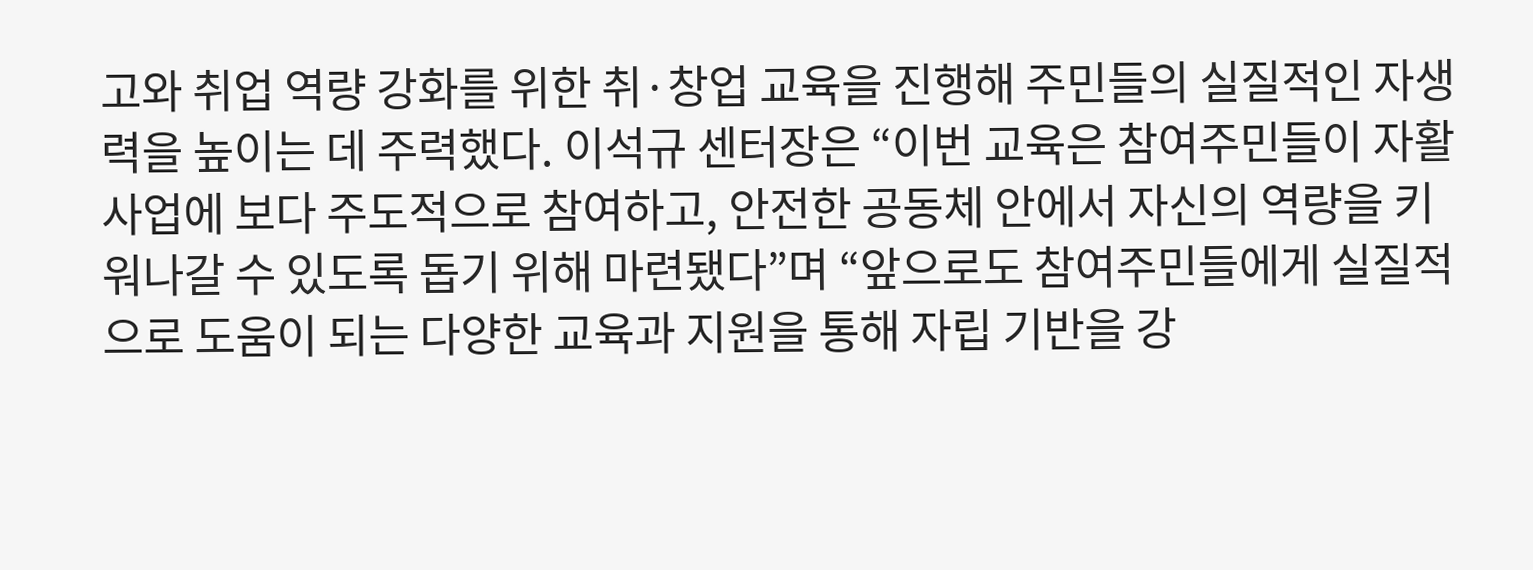고와 취업 역량 강화를 위한 취·창업 교육을 진행해 주민들의 실질적인 자생력을 높이는 데 주력했다. 이석규 센터장은 “이번 교육은 참여주민들이 자활사업에 보다 주도적으로 참여하고, 안전한 공동체 안에서 자신의 역량을 키워나갈 수 있도록 돕기 위해 마련됐다”며 “앞으로도 참여주민들에게 실질적으로 도움이 되는 다양한 교육과 지원을 통해 자립 기반을 강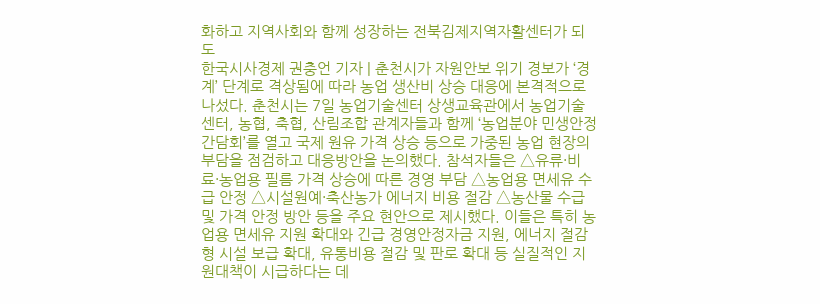화하고 지역사회와 함께 성장하는 전북김제지역자활센터가 되도
한국시사경제 권충언 기자 | 춘천시가 자원안보 위기 경보가 ‘경계’ 단계로 격상됨에 따라 농업 생산비 상승 대응에 본격적으로 나섰다. 춘천시는 7일 농업기술센터 상생교육관에서 농업기술센터, 농협, 축협, 산림조합 관계자들과 함께 ‘농업분야 민생안정 간담회’를 열고 국제 원유 가격 상승 등으로 가중된 농업 현장의 부담을 점검하고 대응방안을 논의했다. 참석자들은 △유류·비료·농업용 필름 가격 상승에 따른 경영 부담 △농업용 면세유 수급 안정 △시설원예·축산농가 에너지 비용 절감 △농산물 수급 및 가격 안정 방안 등을 주요 현안으로 제시했다. 이들은 특히 농업용 면세유 지원 확대와 긴급 경영안정자금 지원, 에너지 절감형 시설 보급 확대, 유통비용 절감 및 판로 확대 등 실질적인 지원대책이 시급하다는 데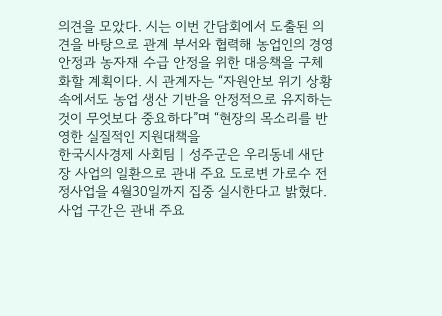의견을 모았다. 시는 이번 간담회에서 도출된 의견을 바탕으로 관계 부서와 협력해 농업인의 경영 안정과 농자재 수급 안정을 위한 대응책을 구체화할 계획이다. 시 관계자는 “자원안보 위기 상황 속에서도 농업 생산 기반을 안정적으로 유지하는 것이 무엇보다 중요하다”며 “현장의 목소리를 반영한 실질적인 지원대책을
한국시사경제 사회팀 | 성주군은 우리동네 새단장 사업의 일환으로 관내 주요 도로변 가로수 전정사업을 4월30일까지 집중 실시한다고 밝혔다. 사업 구간은 관내 주요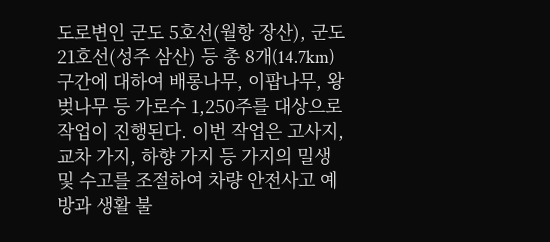도로변인 군도 5호선(월항 장산), 군도 21호선(성주 삼산) 등 총 8개(14.7km) 구간에 대하여 배롱나무, 이팝나무, 왕벚나무 등 가로수 1,250주를 대상으로 작업이 진행된다. 이번 작업은 고사지, 교차 가지, 하향 가지 등 가지의 밀생 및 수고를 조절하여 차량 안전사고 예방과 생활 불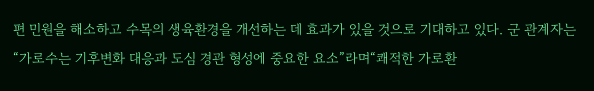편 민원을 해소하고 수목의 생육환경을 개선하는 데 효과가 있을 것으로 기대하고 있다. 군 관계자는“가로수는 기후변화 대응과 도심 경관 형성에 중요한 요소”라며“쾌적한 가로환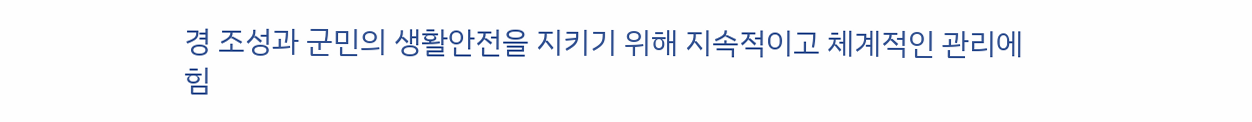경 조성과 군민의 생활안전을 지키기 위해 지속적이고 체계적인 관리에 힘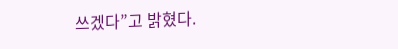쓰겠다”고 밝혔다.